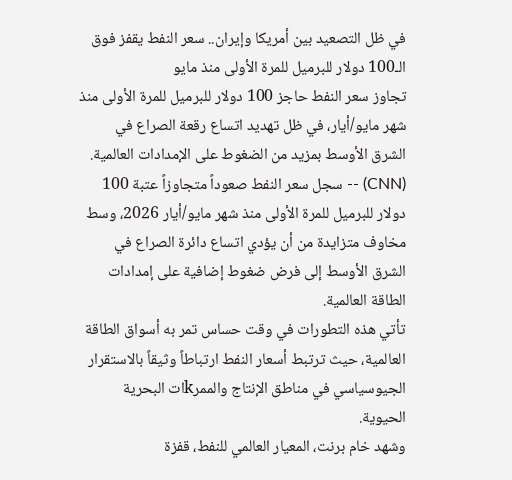في ظل التصعيد بين أمريكا وإيران.. سعر النفط يقفز فوق الـ100 دولار للبرميل للمرة الأولى منذ مايو
تجاوز سعر النفط حاجز 100 دولار للبرميل للمرة الأولى منذ شهر مايو/أيار، في ظل تهديد اتساع رقعة الصراع في الشرق الأوسط بمزيد من الضغوط على الإمدادات العالمية.
(CNN) -- سجل سعر النفط صعوداً متجاوزاً عتبة 100 دولار للبرميل للمرة الأولى منذ شهر مايو/أيار 2026، وسط مخاوف متزايدة من أن يؤدي اتساع دائرة الصراع في الشرق الأوسط إلى فرض ضغوط إضافية على إمدادات الطاقة العالمية.
تأتي هذه التطورات في وقت حساس تمر به أسواق الطاقة العالمية، حيث ترتبط أسعار النفط ارتباطاً وثيقاً بالاستقرار الجيوسياسي في مناطق الإنتاج والممرkات البحرية الحيوية.
وشهد خام برنت، المعيار العالمي للنفط، قفزة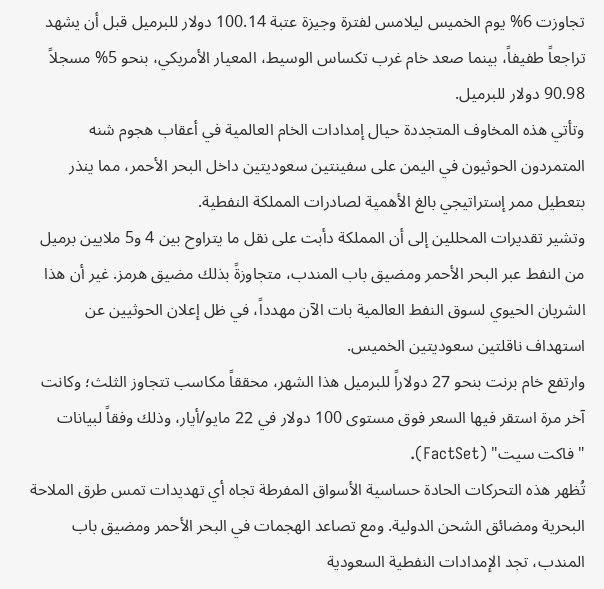تجاوزت 6% يوم الخميس ليلامس لفترة وجيزة عتبة 100.14 دولار للبرميل قبل أن يشهد تراجعاً طفيفاً، بينما صعد خام غرب تكساس الوسيط، المعيار الأمريكي، بنحو 5% مسجلاً 90.98 دولار للبرميل.
وتأتي هذه المخاوف المتجددة حيال إمدادات الخام العالمية في أعقاب هجوم شنه المتمردون الحوثيون في اليمن على سفينتين سعوديتين داخل البحر الأحمر، مما ينذر بتعطيل ممر إستراتيجي بالغ الأهمية لصادرات المملكة النفطية.
وتشير تقديرات المحللين إلى أن المملكة دأبت على نقل ما يتراوح بين 4 و5 ملايين برميل من النفط عبر البحر الأحمر ومضيق باب المندب، متجاوزةً بذلك مضيق هرمز. غير أن هذا الشريان الحيوي لسوق النفط العالمية بات الآن مهدداً، في ظل إعلان الحوثيين عن استهداف ناقلتين سعوديتين الخميس.
وارتفع خام برنت بنحو 27 دولاراً للبرميل هذا الشهر، محققاً مكاسب تتجاوز الثلث؛ وكانت آخر مرة استقر فيها السعر فوق مستوى 100 دولار في 22 مايو/أيار، وذلك وفقاً لبيانات "فاكت سيت" (FactSet).
تُظهر هذه التحركات الحادة حساسية الأسواق المفرطة تجاه أي تهديدات تمس طرق الملاحة البحرية ومضائق الشحن الدولية. ومع تصاعد الهجمات في البحر الأحمر ومضيق باب المندب، تجد الإمدادات النفطية السعودية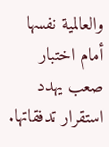والعالمية نفسها أمام اختبار صعب يهدد استقرار تدفقاتها.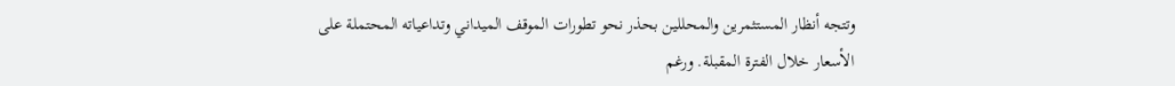وتتجه أنظار المستثمرين والمحللين بحذر نحو تطورات الموقف الميداني وتداعياته المحتملة على الأسعار خلال الفترة المقبلة. ورغم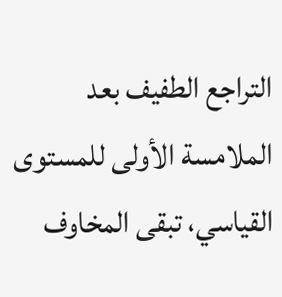التراجع الطفيف بعد الملامسة الأولى للمستوى القياسي، تبقى المخاوف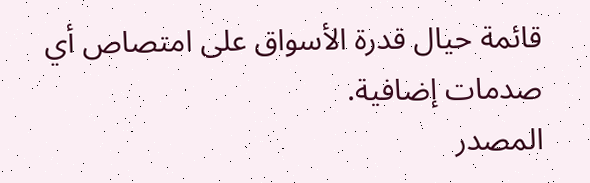قائمة حيال قدرة الأسواق على امتصاص أي صدمات إضافية.
المصدر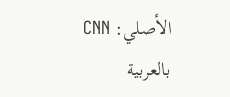الأصلي: CNN بالعربية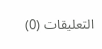التعليقات (0)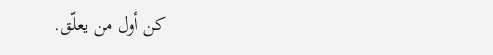كن أول من يعلّق.